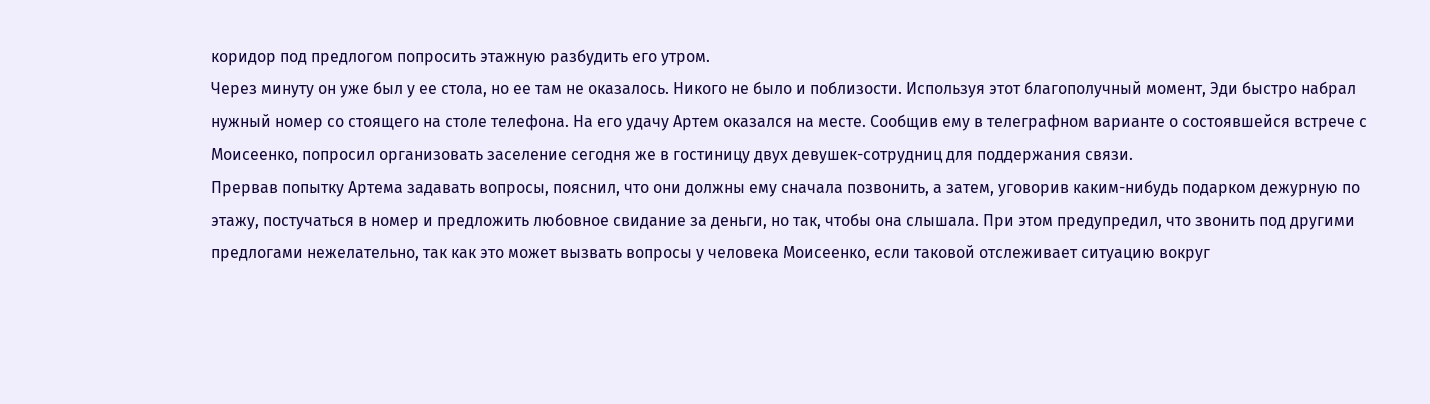коридор под предлогом попросить этажную разбудить его утром.
Через минуту он уже был у ее стола, но ее там не оказалось. Никого не было и поблизости. Используя этот благополучный момент, Эди быстро набрал нужный номер со стоящего на столе телефона. На его удачу Артем оказался на месте. Сообщив ему в телеграфном варианте о состоявшейся встрече с Моисеенко, попросил организовать заселение сегодня же в гостиницу двух девушек-сотрудниц для поддержания связи.
Прервав попытку Артема задавать вопросы, пояснил, что они должны ему сначала позвонить, а затем, уговорив каким-нибудь подарком дежурную по этажу, постучаться в номер и предложить любовное свидание за деньги, но так, чтобы она слышала. При этом предупредил, что звонить под другими предлогами нежелательно, так как это может вызвать вопросы у человека Моисеенко, если таковой отслеживает ситуацию вокруг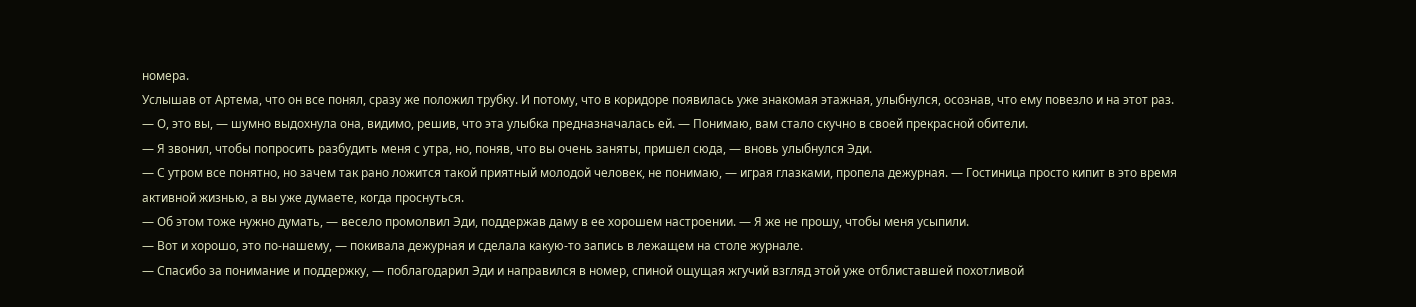номера.
Услышав от Артема, что он все понял, сразу же положил трубку. И потому, что в коридоре появилась уже знакомая этажная, улыбнулся, осознав, что ему повезло и на этот раз.
— О, это вы, — шумно выдохнула она, видимо, решив, что эта улыбка предназначалась ей. — Понимаю, вам стало скучно в своей прекрасной обители.
— Я звонил, чтобы попросить разбудить меня с утра, но, поняв, что вы очень заняты, пришел сюда, — вновь улыбнулся Эди.
— С утром все понятно, но зачем так рано ложится такой приятный молодой человек, не понимаю, — играя глазками, пропела дежурная. — Гостиница просто кипит в это время активной жизнью, а вы уже думаете, когда проснуться.
— Об этом тоже нужно думать, — весело промолвил Эди, поддержав даму в ее хорошем настроении. — Я же не прошу, чтобы меня усыпили.
— Вот и хорошо, это по-нашему, — покивала дежурная и сделала какую-то запись в лежащем на столе журнале.
— Спасибо за понимание и поддержку, — поблагодарил Эди и направился в номер, спиной ощущая жгучий взгляд этой уже отблиставшей похотливой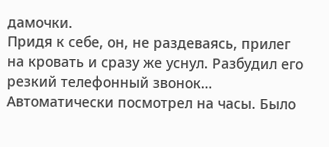дамочки.
Придя к себе, он, не раздеваясь, прилег на кровать и сразу же уснул. Разбудил его резкий телефонный звонок… Автоматически посмотрел на часы. Было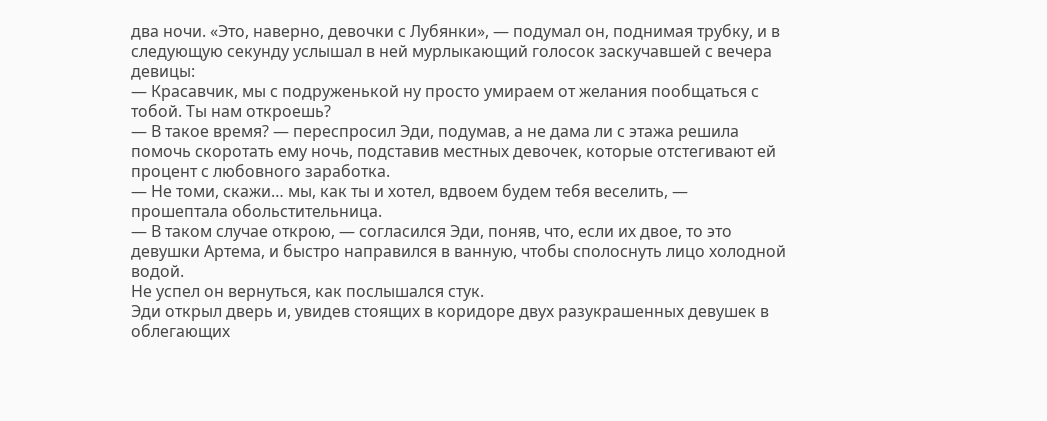два ночи. «Это, наверно, девочки с Лубянки», — подумал он, поднимая трубку, и в следующую секунду услышал в ней мурлыкающий голосок заскучавшей с вечера девицы:
— Красавчик, мы с подруженькой ну просто умираем от желания пообщаться с тобой. Ты нам откроешь?
— В такое время? — переспросил Эди, подумав, а не дама ли с этажа решила помочь скоротать ему ночь, подставив местных девочек, которые отстегивают ей процент с любовного заработка.
— Не томи, скажи… мы, как ты и хотел, вдвоем будем тебя веселить, — прошептала обольстительница.
— В таком случае открою, — согласился Эди, поняв, что, если их двое, то это девушки Артема, и быстро направился в ванную, чтобы сполоснуть лицо холодной водой.
Не успел он вернуться, как послышался стук.
Эди открыл дверь и, увидев стоящих в коридоре двух разукрашенных девушек в облегающих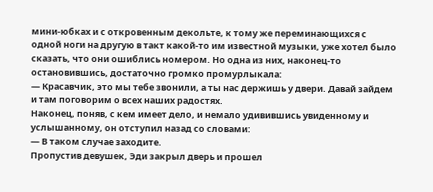мини-юбках и с откровенным декольте, к тому же переминающихся с одной ноги на другую в такт какой-то им известной музыки, уже хотел было сказать, что они ошиблись номером. Но одна из них, наконец-то остановившись, достаточно громко промурлыкала:
— Красавчик, это мы тебе звонили, а ты нас держишь у двери. Давай зайдем и там поговорим о всех наших радостях.
Наконец, поняв, с кем имеет дело, и немало удивившись увиденному и услышанному, он отступил назад со словами:
— В таком случае заходите.
Пропустив девушек, Эди закрыл дверь и прошел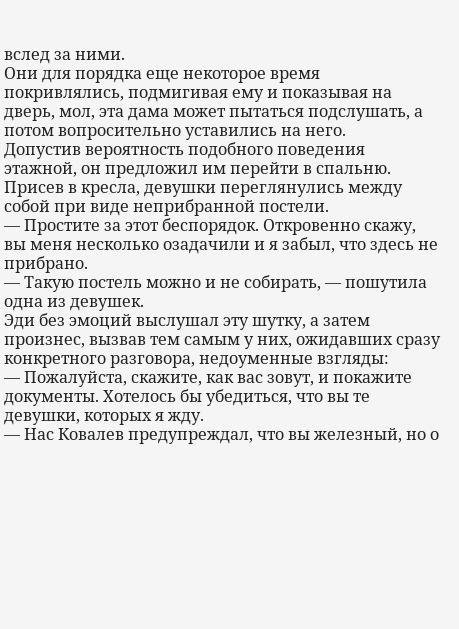вслед за ними.
Они для порядка еще некоторое время покривлялись, подмигивая ему и показывая на дверь, мол, эта дама может пытаться подслушать, а потом вопросительно уставились на него.
Допустив вероятность подобного поведения этажной, он предложил им перейти в спальню. Присев в кресла, девушки переглянулись между собой при виде неприбранной постели.
— Простите за этот беспорядок. Откровенно скажу, вы меня несколько озадачили и я забыл, что здесь не прибрано.
— Такую постель можно и не собирать, — пошутила одна из девушек.
Эди без эмоций выслушал эту шутку, а затем произнес, вызвав тем самым у них, ожидавших сразу конкретного разговора, недоуменные взгляды:
— Пожалуйста, скажите, как вас зовут, и покажите документы. Хотелось бы убедиться, что вы те девушки, которых я жду.
— Нас Ковалев предупреждал, что вы железный, но о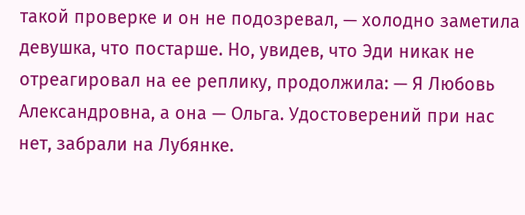такой проверке и он не подозревал, — холодно заметила девушка, что постарше. Но, увидев, что Эди никак не отреагировал на ее реплику, продолжила: — Я Любовь Александровна, а она — Ольга. Удостоверений при нас нет, забрали на Лубянке.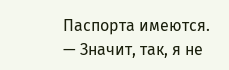Паспорта имеются.
— Значит, так, я не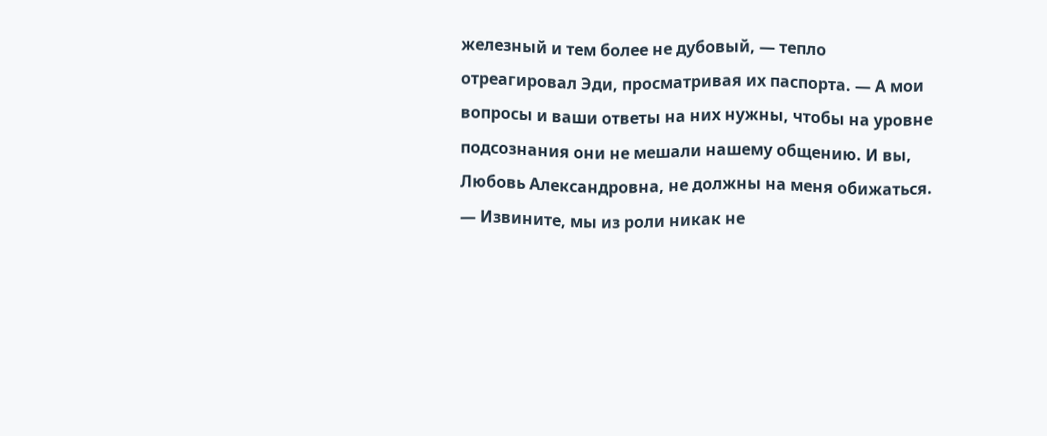железный и тем более не дубовый, — тепло отреагировал Эди, просматривая их паспорта. — А мои вопросы и ваши ответы на них нужны, чтобы на уровне подсознания они не мешали нашему общению. И вы, Любовь Александровна, не должны на меня обижаться.
— Извините, мы из роли никак не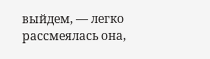выйдем, — легко рассмеялась она,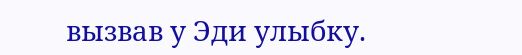вызвав у Эди улыбку.